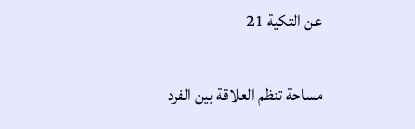عن التكية 21

مساحة تنظم العلاقة بين الفرد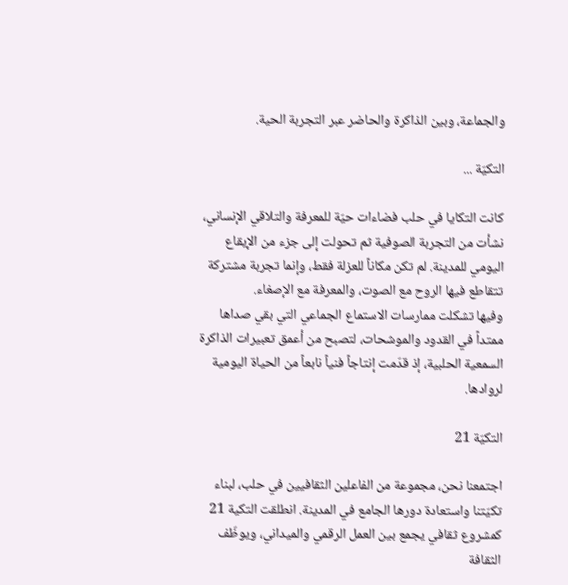والجماعة، وبين الذاكرة والحاضر عبر التجربة الحية.

التكيّة ...

كانت التكايا في حلب فضاءات حيّة للمعرفة والتلاقي الإنساني، نشأت من التجربة الصوفية ثم تحولت إلى جزء من الإيقاع اليومي للمدينة. لم تكن مكاناً للعزلة فقط، وإنما تجربة مشتركة تتقاطع فيها الروح مع الصوت، والمعرفة مع الإصغاء.
وفيها تشكلت ممارسات الاستماع الجماعي التي بقي صداها ممتداً في القدود والموشحات، لتصبح من أعمق تعبيرات الذاكرة السمعية الحلبية، إذ قدّمت إنتاجاً فنياً نابعاً من الحياة اليومية لروادها.

التكيّة 21

اجتمعنا نحن، مجموعة من الفاعلين الثقافيين في حلب، لبناء تكيّتنا واستعادة دورها الجامع في المدينة. انطلقت التكية 21 كمشروع ثقافي يجمع بين العمل الرقمي والميداني، ويوظّف الثقافة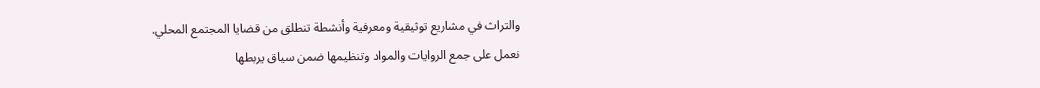والتراث في مشاريع توثيقية ومعرفية وأنشطة تنطلق من قضايا المجتمع المحلي.
نعمل على جمع الروايات والمواد وتنظيمها ضمن سياق يربطها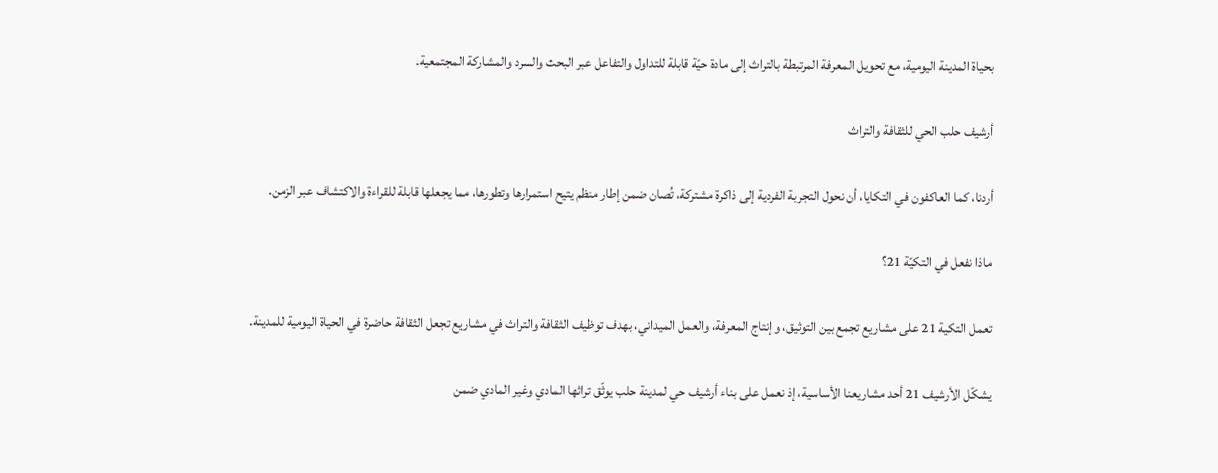بحياة المدينة اليومية، مع تحويل المعرفة المرتبطة بالتراث إلى مادة حيّة قابلة للتداول والتفاعل عبر البحث والسرد والمشاركة المجتمعية.

أرشيف حلب الحي للثقافة والتراث

أردنا، كما العاكفون في التكايا، أن نحول التجربة الفردية إلى ذاكرة مشتركة، تُصان ضمن إطار منظم يتيح استمرارها وتطورها، مما يجعلها قابلة للقراءة والاكتشاف عبر الزمن.

ماذا نفعل في التكيّة 21؟

تعمل التكية 21 على مشاريع تجمع بين التوثيق، وإنتاج المعرفة، والعمل الميداني، بهدف توظيف الثقافة والتراث في مشاريع تجعل الثقافة حاضرة في الحياة اليومية للمدينة.

يشكّل الأرشيف 21 أحد مشاريعنا الأساسية، إذ نعمل على بناء أرشيف حي لمدينة حلب يوثّق تراثها المادي وغير المادي ضمن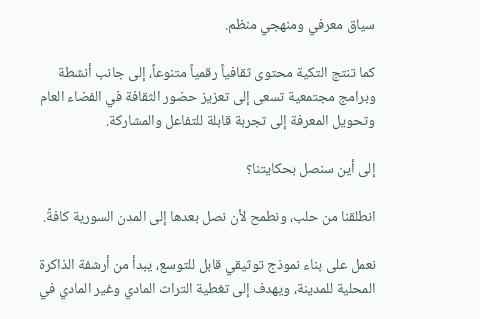سياق معرفي ومنهجي منظم.

كما تنتج التكية محتوى ثقافياً رقمياً متنوعاً، إلى جانب أنشطة وبرامج مجتمعية تسعى إلى تعزيز حضور الثقافة في الفضاء العام وتحويل المعرفة إلى تجربة قابلة للتفاعل والمشاركة.

إلى أين سنصل بحكايتنا؟

انطلقنا من حلب، ونطمح لأن نصل بعدها إلى المدن السورية كافةً.

نعمل على بناء نموذج توثيقي قابل للتوسع، يبدأ من أرشفة الذاكرة المحلية للمدينة، ويهدف إلى تغطية التراث المادي وغير المادي في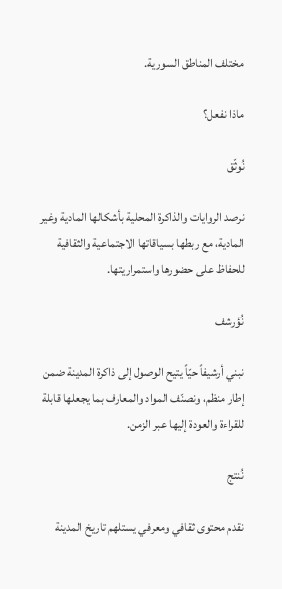مختلف المناطق السورية.

ماذا نفعل؟

نُوثّق

نرصد الروايات والذاكرة المحلية بأشكالها المادية وغير المادية، مع ربطها بسياقاتها الاجتماعية والثقافية للحفاظ على حضورها واستمراريتها.

نُؤرشف

نبني أرشيفاً حيّاً يتيح الوصول إلى ذاكرة المدينة ضمن إطار منظم، ونصنّف المواد والمعارف بما يجعلها قابلة للقراءة والعودة إليها عبر الزمن.

نُنتج

نقدم محتوى ثقافي ومعرفي يستلهم تاريخ المدينة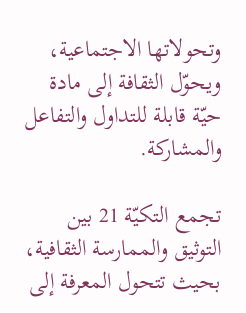وتحولاتها الاجتماعية، ويحوّل الثقافة إلى مادة حيّة قابلة للتداول والتفاعل والمشاركة.

تجمع التكيّة 21 بين التوثيق والممارسة الثقافية، بحيث تتحول المعرفة إلى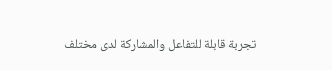تجربة قابلة للتفاعل والمشاركة لدى مختلف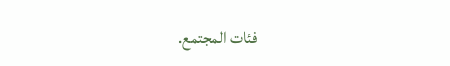فئات المجتمع.